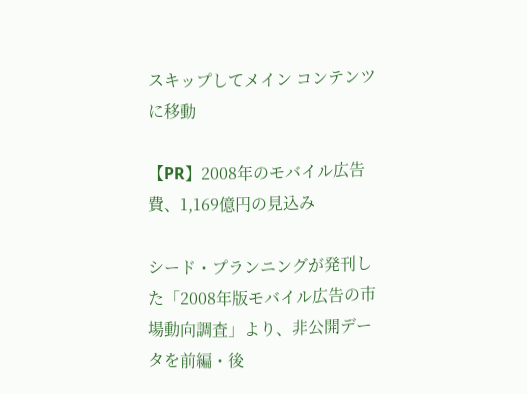スキップしてメイン コンテンツに移動

【PR】2008年のモバイル広告費、1,169億円の見込み

シード・プランニングが発刊した「2008年版モバイル広告の市場動向調査」より、非公開データを前編・後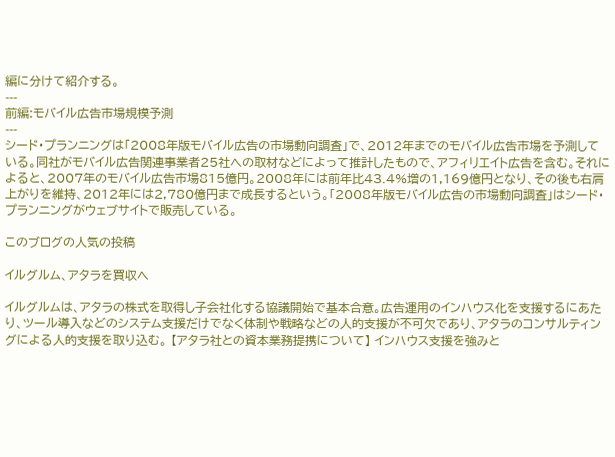編に分けて紹介する。
---
前編:モバイル広告市場規模予測
---
シード・プランニングは「2008年版モバイル広告の市場動向調査」で、2012年までのモバイル広告市場を予測している。同社がモバイル広告関連事業者25社への取材などによって推計したもので、アフィリエイト広告を含む。それによると、2007年のモバイル広告市場815億円。2008年には前年比43.4%増の1,169億円となり、その後も右肩上がりを維持、2012年には2,780億円まで成長するという。「2008年版モバイル広告の市場動向調査」はシード・プランニングがウェブサイトで販売している。

このブログの人気の投稿

イルグルム、アタラを買収へ

イルグルムは、アタラの株式を取得し子会社化する協議開始で基本合意。広告運用のインハウス化を支援するにあたり、ツール導入などのシステム支援だけでなく体制や戦略などの人的支援が不可欠であり、アタラのコンサルティングによる人的支援を取り込む。 【アタラ社との資本業務提携について】 インハウス支援を強みと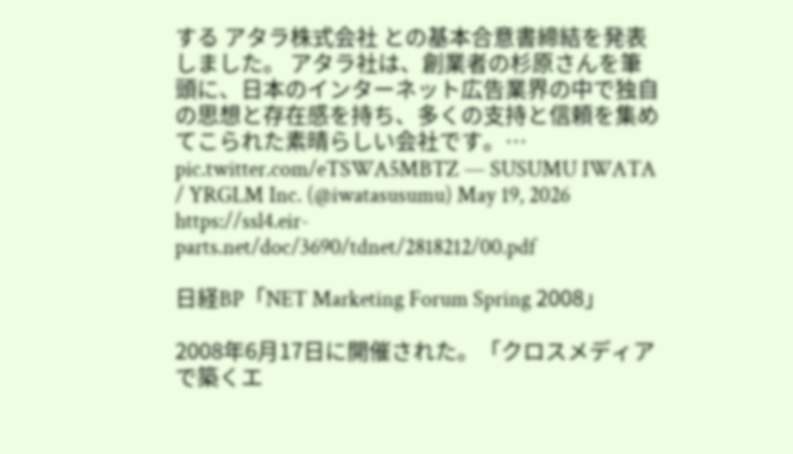する アタラ株式会社 との基本合意書締結を発表しました。 アタラ社は、創業者の杉原さんを筆頭に、日本のインターネット広告業界の中で独自の思想と存在感を持ち、多くの支持と信頼を集めてこられた素晴らしい会社です。… pic.twitter.com/eTSWA5MBTZ — SUSUMU IWATA / YRGLM Inc. (@iwatasusumu) May 19, 2026 https://ssl4.eir-parts.net/doc/3690/tdnet/2818212/00.pdf

日経BP「NET Marketing Forum Spring 2008」

2008年6月17日に開催された。「クロスメディアで築くエ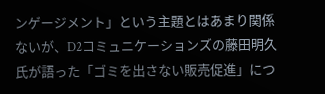ンゲージメント」という主題とはあまり関係ないが、D2コミュニケーションズの藤田明久氏が語った「ゴミを出さない販売促進」につ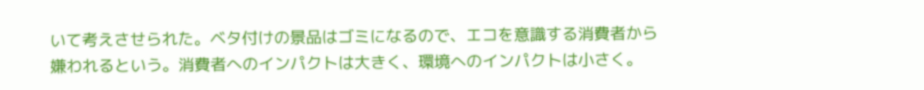いて考えさせられた。ベタ付けの景品はゴミになるので、エコを意識する消費者から嫌われるという。消費者へのインパクトは大きく、環境へのインパクトは小さく。